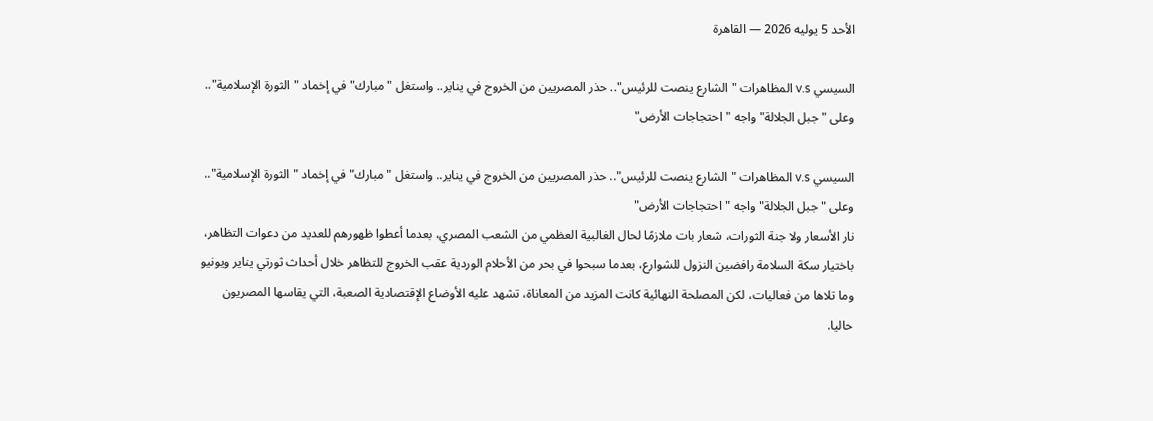الأحد 5 يوليه 2026 — القاهرة

السيسي v.s المظاهرات "الشارع ينصت للرئيس".. حذر المصريين من الخروج في يناير.. واستغل "مبارك" في إخماد "الثورة الإسلامية".. وعلى "جبل الجلالة" واجه "احتجاجات الأرض"

السيسي v.s المظاهرات "الشارع ينصت للرئيس".. حذر المصريين من الخروج في يناير.. واستغل "مبارك" في إخماد "الثورة الإسلامية".. وعلى "جبل الجلالة" واجه "احتجاجات الأرض"
نار الأسعار ولا جنة الثورات، شعار بات ملازمًا لحال الغالبية العظمي من الشعب المصري، بعدما أعطوا ظهورهم للعديد من دعوات التظاهر، باختيار سكة السلامة رافضين النزول للشوارع، بعدما سبحوا في بحر من الأحلام الوردية عقب الخروج للتظاهر خلال أحداث ثورتي يناير ويونيو وما تلاها من فعاليات، لكن المصلحة النهائية كانت المزيد من المعاناة، تشهد عليه الأوضاع الإقتصادية الصعبة، التي يقاسها المصريون حاليا.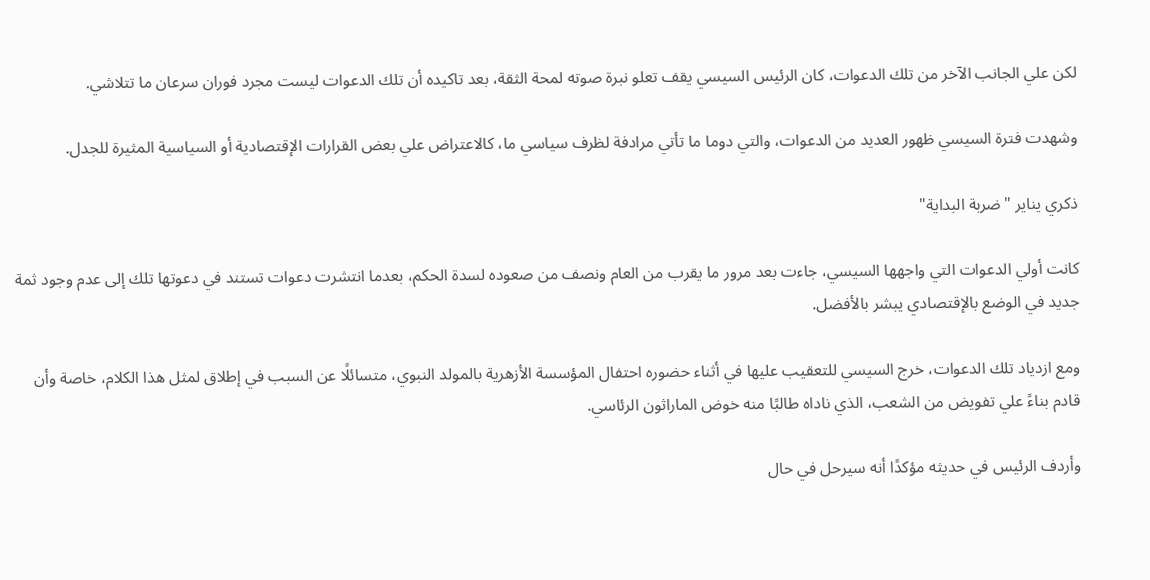لكن علي الجانب الآخر من تلك الدعوات، كان الرئيس السيسي يقف تعلو نبرة صوته لمحة الثقة، بعد تاكيده أن تلك الدعوات ليست مجرد فوران سرعان ما تتلاشي.

وشهدت فترة السيسي ظهور العديد من الدعوات، والتي دوما ما تأتي مرادفة لظرف سياسي ما، كالاعتراض علي بعض القرارات الإقتصادية أو السياسية المثيرة للجدل.

ذكري يناير "ضربة البداية"

كانت أولي الدعوات التي واجهها السيسي، جاءت بعد مرور ما يقرب من العام ونصف من صعوده لسدة الحكم، بعدما انتشرت دعوات تستند في دعوتها تلك إلى عدم وجود ثمة جديد في الوضع بالإقتصادي يبشر بالأفضل.

ومع ازدياد تلك الدعوات، خرج السيسي للتعقيب عليها في أثناء حضوره احتفال المؤسسة الأزهرية بالمولد النبوي، متسائلًا عن السبب في إطلاق لمثل هذا الكلام، خاصة وأن قادم بناءً علي تفويض من الشعب، الذي ناداه طالبًا منه خوض الماراثون الرئاسي.

وأردف الرئيس في حديثه مؤكدًا أنه سيرحل في حال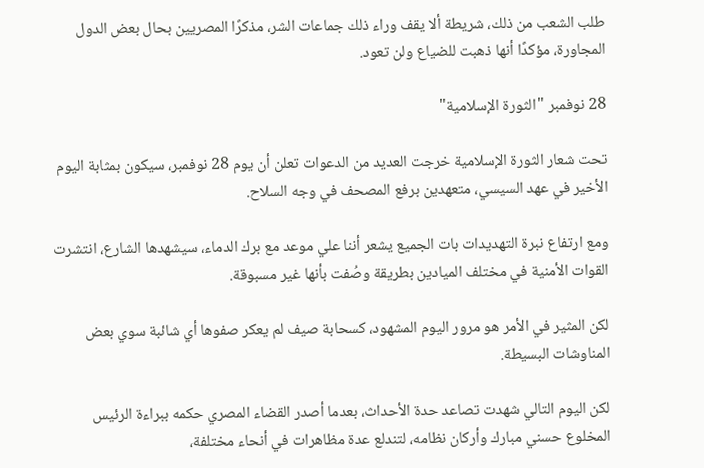طلب الشعب من ذلك، شريطة ألا يقف وراء ذلك جماعات الشر، مذكرًا المصريين بحال بعض الدول المجاورة، مؤكدًا أنها ذهبت للضياع ولن تعود.

28 نوفمبر "الثورة الإسلامية"

تحت شعار الثورة الإسلامية خرجت العديد من الدعوات تعلن أن يوم 28 نوفمبر، سيكون بمثابة اليوم الأخير في عهد السيسي، متعهدين برفع المصحف في وجه السلاح.

ومع ارتفاع نبرة التهديدات بات الجميع يشعر أننا علي موعد مع برك الدماء، سيشهدها الشارع، انتشرت القوات الأمنية في مختلف الميادين بطريقة وصُفت بأنها غير مسبوقة.

لكن المثير في الأمر هو مرور اليوم المشهود، كسحابة صيف لم يعكر صفوها أي شائبة سوي بعض المناوشات البسيطة.

لكن اليوم التالي شهدت تصاعد حدة الأحداث، بعدما أصدر القضاء المصري حكمه ببراءة الرئيس المخلوع حسني مبارك وأركان نظامه، لتندلع عدة مظاهرات في أنحاء مختلفة،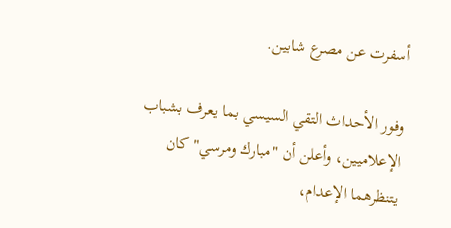أسفرت عن مصرع شابين.

وفور الأحداث التقي السيسي بما يعرف بشباب الإعلاميين، وأعلن أن "مبارك ومرسي" كان يتنظرهما الإعدام،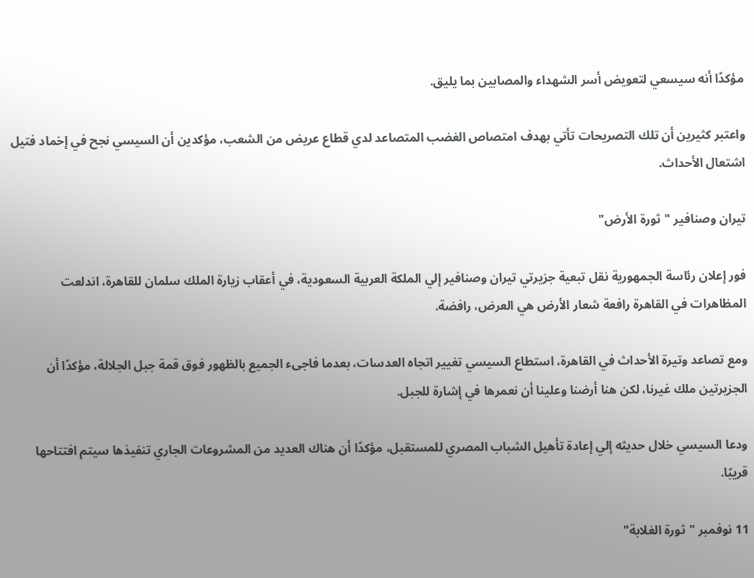مؤكدًا أنه سيسعي لتعويض أسر الشهداء والمصابين بما يليق.

واعتبر كثيرين أن تلك التصريحات تأتي بهدف امتصاص الغضب المتصاعد لدي قطاع عريض من الشعب، مؤكدين أن السيسي نجح في إخماد فتيل اشتعال الأحداث.

تيران وصنافير "ثورة الأرض"

فور إعلان رئاسة الجمهورية نقل تبعية جزيرتي تيران وصنافير إلي الملكة العربية السعودية، في أعقاب زيارة الملك سلمان للقاهرة، اندلعت المظاهرات في القاهرة رافعة شعار الأرض هي العرض، رافضة.

ومع تصاعد وتيرة الأحداث في القاهرة، استطاع السيسي تغيير اتجاه العدسات، بعدما فاجىء الجميع بالظهور فوق قمة جبل الجلالة، مؤكدًا أن الجزيرتين ملك غيرنا، لكن هنا أرضنا وعلينا أن نعمرها في إشارة للجبل.

ودعا السيسي خلال حديثه إلي إعادة تأهيل الشباب المصري للمستقبل، مؤكدًا أن هناك العديد من المشروعات الجاري تنفيذها سيتم افتتاحها قريبًا.

11 نوفمبر "ثورة الغلابة"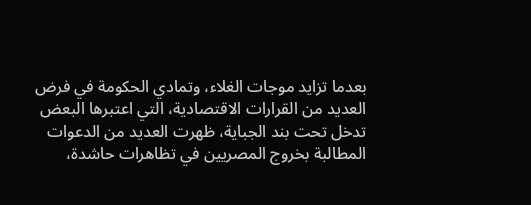بعدما تزايد موجات الغلاء، وتمادي الحكومة في فرض العديد من القرارات الاقتصادية، التي اعتبرها البعض تدخل تحت بند الجباية، ظهرت العديد من الدعوات المطالبة بخروج المصريين في تظاهرات حاشدة،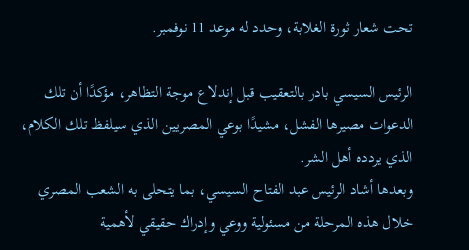تحت شعار ثورة الغلابة، وحدد له موعد 11 نوفمبر.

الرئيس السيسي بادر بالتعقيب قبل إندلاع موجة التظاهر، مؤكدًا أن تلك الدعوات مصيرها الفشل، مشيدًا بوعي المصريين الذي سيلفظ تلك الكلام، الذي يردده أهل الشر.
وبعدها أشاد الرئيس عبد الفتاح السيسي، بما يتحلى به الشعب المصري خلال هذه المرحلة من مسئولية ووعي وإدراك حقيقي لأهمية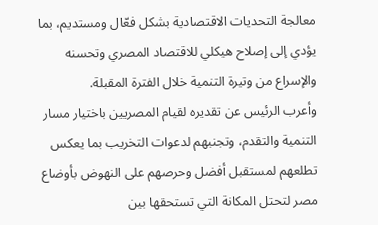معالجة التحديات الاقتصادية بشكل فعّال ومستديم، بما يؤدي إلى إصلاح هيكلي للاقتصاد المصري وتحسنه والإسراع من وتيرة التنمية خلال الفترة المقبلة.
وأعرب الرئيس عن تقديره لقيام المصريين باختيار مسار التنمية والتقدم، وتجنبهم لدعوات التخريب بما يعكس تطلعهم لمستقبل أفضل وحرصهم على النهوض بأوضاع مصر لتحتل المكانة التي تستحقها بين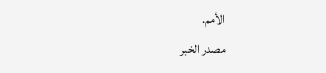الأمم.
مصدر الخبر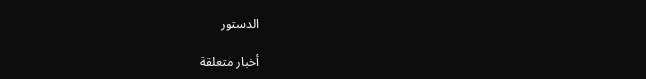الدستور

أخبار متعلقة